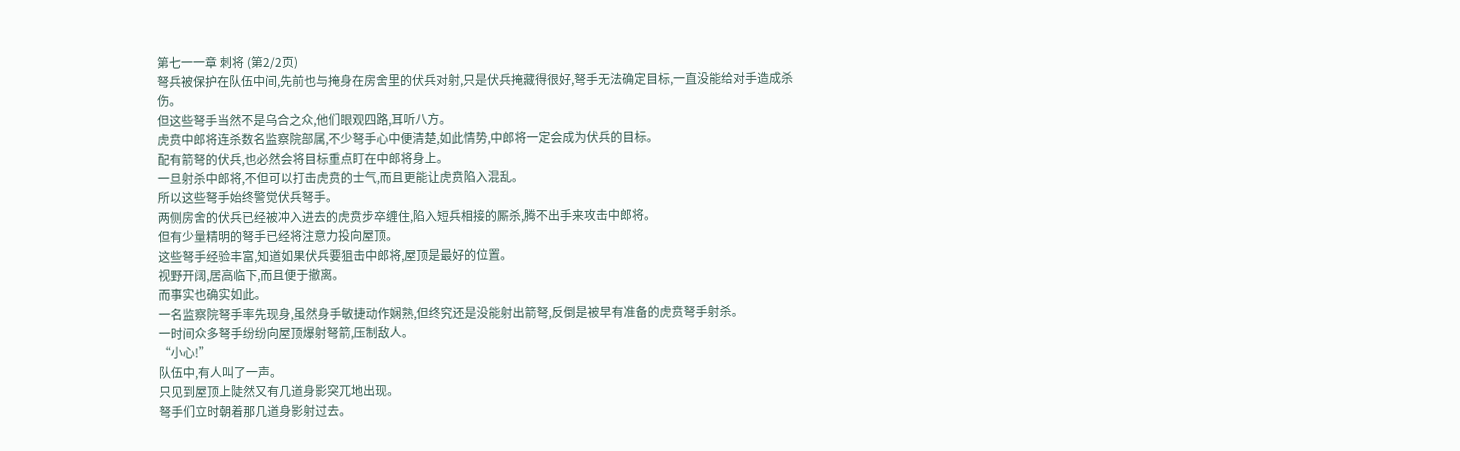第七一一章 刺将 (第2/2页)
弩兵被保护在队伍中间,先前也与掩身在房舍里的伏兵对射,只是伏兵掩藏得很好,弩手无法确定目标,一直没能给对手造成杀伤。
但这些弩手当然不是乌合之众,他们眼观四路,耳听八方。
虎贲中郎将连杀数名监察院部属,不少弩手心中便清楚,如此情势,中郎将一定会成为伏兵的目标。
配有箭弩的伏兵,也必然会将目标重点盯在中郎将身上。
一旦射杀中郎将,不但可以打击虎贲的士气,而且更能让虎贲陷入混乱。
所以这些弩手始终警觉伏兵弩手。
两侧房舍的伏兵已经被冲入进去的虎贲步卒缠住,陷入短兵相接的厮杀,腾不出手来攻击中郎将。
但有少量精明的弩手已经将注意力投向屋顶。
这些弩手经验丰富,知道如果伏兵要狙击中郎将,屋顶是最好的位置。
视野开阔,居高临下,而且便于撤离。
而事实也确实如此。
一名监察院弩手率先现身,虽然身手敏捷动作娴熟,但终究还是没能射出箭弩,反倒是被早有准备的虎贲弩手射杀。
一时间众多弩手纷纷向屋顶爆射弩箭,压制敌人。
“小心!”
队伍中,有人叫了一声。
只见到屋顶上陡然又有几道身影突兀地出现。
弩手们立时朝着那几道身影射过去。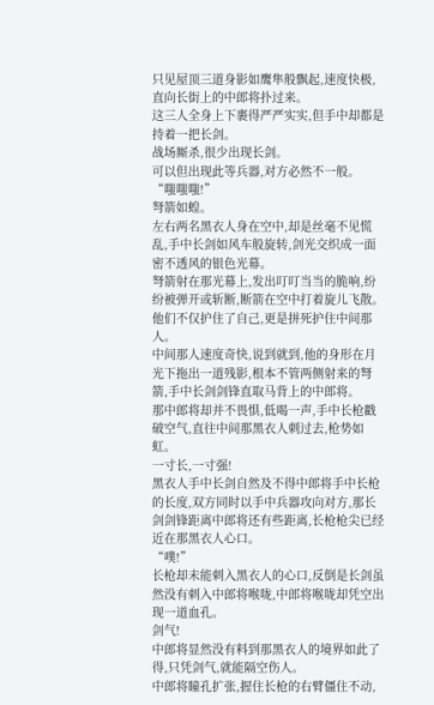只见屋顶三道身影如鹰隼般飘起,速度快极,直向长街上的中郎将扑过来。
这三人全身上下裹得严严实实,但手中却都是持着一把长剑。
战场厮杀,很少出现长剑。
可以但出现此等兵器,对方必然不一般。
“嗤嗤嗤!”
弩箭如蝗。
左右两名黑衣人身在空中,却是丝毫不见慌乱,手中长剑如风车般旋转,剑光交织成一面密不透风的银色光幕。
弩箭射在那光幕上,发出叮叮当当的脆响,纷纷被弹开或斩断,断箭在空中打着旋儿飞散。
他们不仅护住了自己,更是拼死护住中间那人。
中间那人速度奇快,说到就到,他的身形在月光下拖出一道残影,根本不管两侧射来的弩箭,手中长剑剑锋直取马背上的中郎将。
那中郎将却并不畏惧,低喝一声,手中长枪戳破空气,直往中间那黑衣人刺过去,枪势如虹。
一寸长,一寸强!
黑衣人手中长剑自然及不得中郎将手中长枪的长度,双方同时以手中兵器攻向对方,那长剑剑锋距离中郎将还有些距离,长枪枪尖已经近在那黑衣人心口。
“噗!”
长枪却未能刺入黑衣人的心口,反倒是长剑虽然没有刺入中郎将喉咙,中郎将喉咙却凭空出现一道血孔。
剑气!
中郎将显然没有料到那黑衣人的境界如此了得,只凭剑气,就能隔空伤人。
中郎将瞳孔扩张,握住长枪的右臂僵住不动,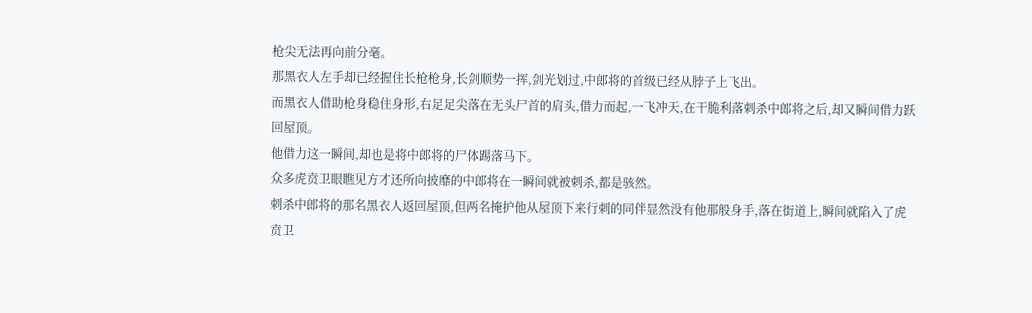枪尖无法再向前分毫。
那黑衣人左手却已经握住长枪枪身,长剑顺势一挥,剑光划过,中郎将的首级已经从脖子上飞出。
而黑衣人借助枪身稳住身形,右足足尖落在无头尸首的肩头,借力而起,一飞冲天,在干脆利落刺杀中郎将之后,却又瞬间借力跃回屋顶。
他借力这一瞬间,却也是将中郎将的尸体踢落马下。
众多虎贲卫眼瞧见方才还所向披靡的中郎将在一瞬间就被刺杀,都是骇然。
刺杀中郎将的那名黑衣人返回屋顶,但两名掩护他从屋顶下来行刺的同伴显然没有他那般身手,落在街道上,瞬间就陷入了虎贲卫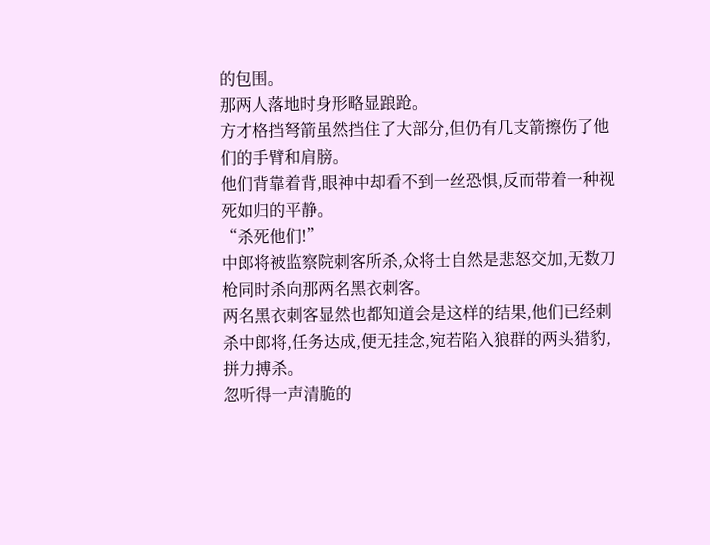的包围。
那两人落地时身形略显踉跄。
方才格挡弩箭虽然挡住了大部分,但仍有几支箭擦伤了他们的手臂和肩膀。
他们背靠着背,眼神中却看不到一丝恐惧,反而带着一种视死如归的平静。
“杀死他们!”
中郎将被监察院刺客所杀,众将士自然是悲怒交加,无数刀枪同时杀向那两名黑衣刺客。
两名黑衣刺客显然也都知道会是这样的结果,他们已经刺杀中郎将,任务达成,便无挂念,宛若陷入狼群的两头猎豹,拼力搏杀。
忽听得一声清脆的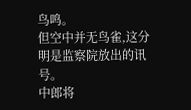鸟鸣。
但空中并无鸟雀,这分明是监察院放出的讯号。
中郎将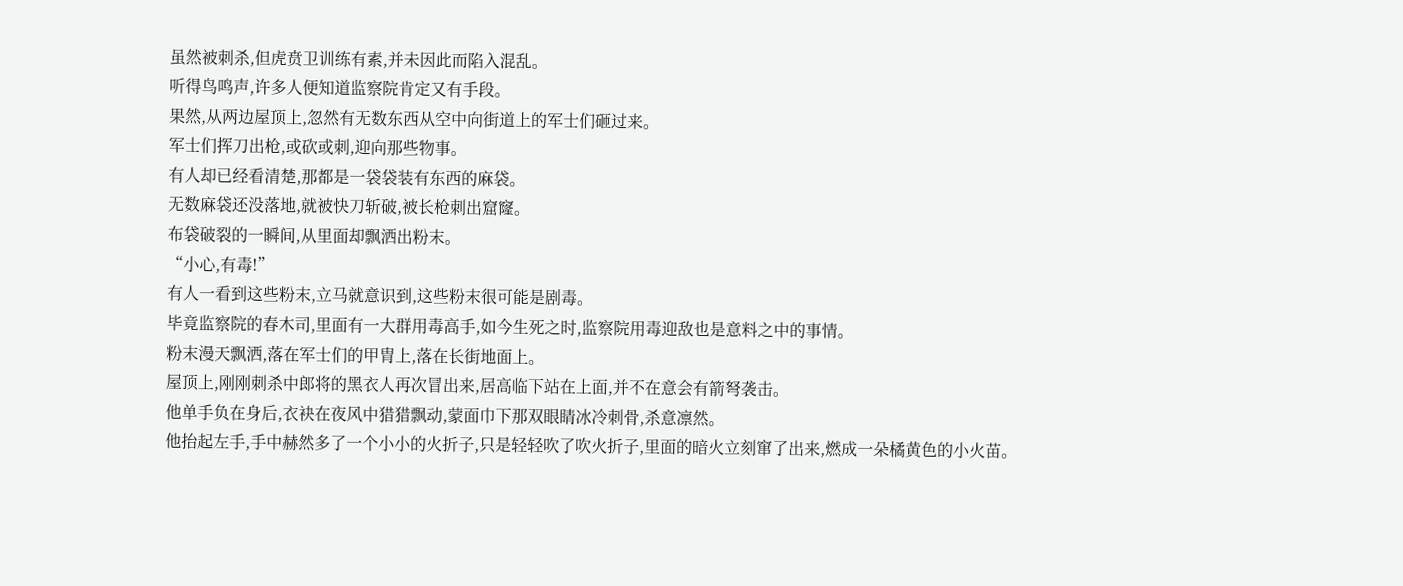虽然被刺杀,但虎贲卫训练有素,并未因此而陷入混乱。
听得鸟鸣声,许多人便知道监察院肯定又有手段。
果然,从两边屋顶上,忽然有无数东西从空中向街道上的军士们砸过来。
军士们挥刀出枪,或砍或刺,迎向那些物事。
有人却已经看清楚,那都是一袋袋装有东西的麻袋。
无数麻袋还没落地,就被快刀斩破,被长枪刺出窟窿。
布袋破裂的一瞬间,从里面却飘洒出粉末。
“小心,有毒!”
有人一看到这些粉末,立马就意识到,这些粉末很可能是剧毒。
毕竟监察院的春木司,里面有一大群用毒高手,如今生死之时,监察院用毒迎敌也是意料之中的事情。
粉末漫天飘洒,落在军士们的甲胄上,落在长街地面上。
屋顶上,刚刚刺杀中郎将的黑衣人再次冒出来,居高临下站在上面,并不在意会有箭弩袭击。
他单手负在身后,衣袂在夜风中猎猎飘动,蒙面巾下那双眼睛冰冷刺骨,杀意凛然。
他抬起左手,手中赫然多了一个小小的火折子,只是轻轻吹了吹火折子,里面的暗火立刻窜了出来,燃成一朵橘黄色的小火苗。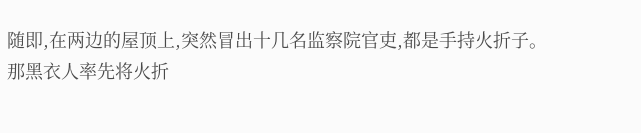随即,在两边的屋顶上,突然冒出十几名监察院官吏,都是手持火折子。
那黑衣人率先将火折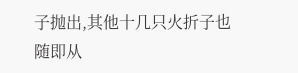子抛出,其他十几只火折子也随即从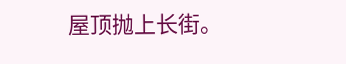屋顶抛上长街。